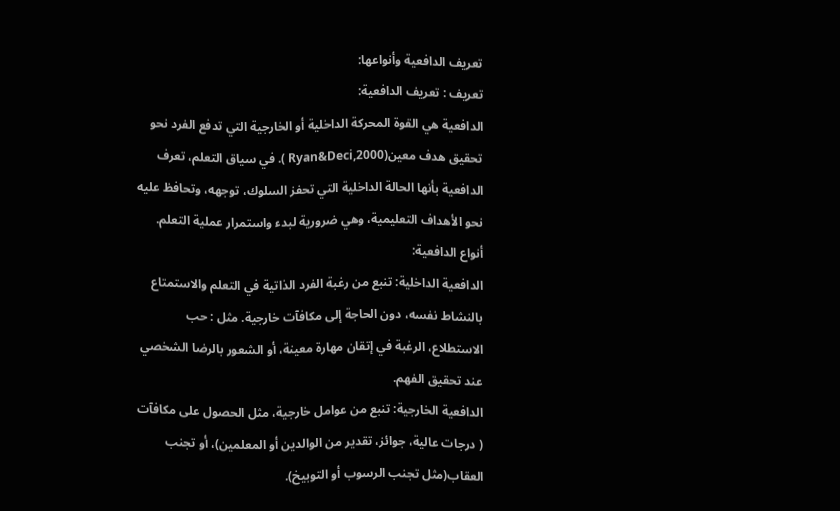تعريف الدافعية وأنواعها:
تعريف : تعريف الدافعية:
الدافعية هي القوة المحركة الداخلية أو الخارجية التي تدفع الفرد نحو تحقيق هدف معين(Ryan&Deci,2000 ). في سياق التعلم، تعرف الدافعية بأنها الحالة الداخلية التي تحفز السلوك، توجهه، وتحافظ عليه نحو الأهداف التعليمية، وهي ضرورية لبدء واستمرار عملية التعلم.
أنواع الدافعية:
الدافعية الداخلية: تنبع من رغبة الفرد الذاتية في التعلم والاستمتاع بالنشاط نفسه، دون الحاجة إلى مكافآت خارجية. مثل : حب الاستطلاع، الرغبة في إتقان مهارة معينة، أو الشعور بالرضا الشخصي عند تحقيق الفهم.
الدافعية الخارجية: تنبع من عوامل خارجية، مثل الحصول على مكافآت ( درجات عالية، جوائز، تقدير من الوالدين أو المعلمين)، أو تجنب العقاب(مثل تجنب الرسوب أو التوبيخ).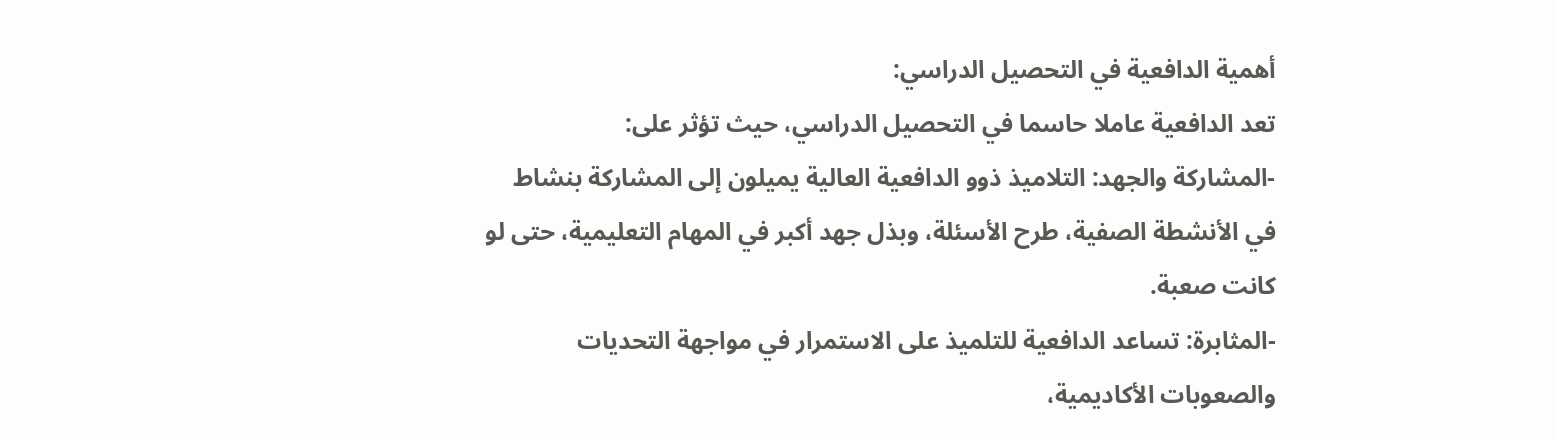أهمية الدافعية في التحصيل الدراسي:
تعد الدافعية عاملا حاسما في التحصيل الدراسي، حيث تؤثر على:
-المشاركة والجهد: التلاميذ ذوو الدافعية العالية يميلون إلى المشاركة بنشاط في الأنشطة الصفية، طرح الأسئلة، وبذل جهد أكبر في المهام التعليمية، حتى لو كانت صعبة.
-المثابرة: تساعد الدافعية للتلميذ على الاستمرار في مواجهة التحديات والصعوبات الأكاديمية،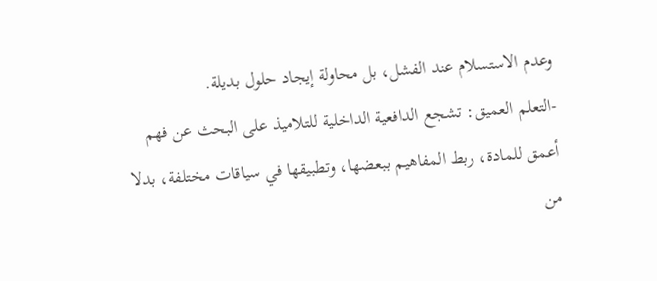وعدم الاستسلام عند الفشل، بل محاولة إيجاد حلول بديلة.
-التعلم العميق: تشجع الدافعية الداخلية للتلاميذ على البحث عن فهم أعمق للمادة، ربط المفاهيم ببعضها، وتطبيقها في سياقات مختلفة، بدلا من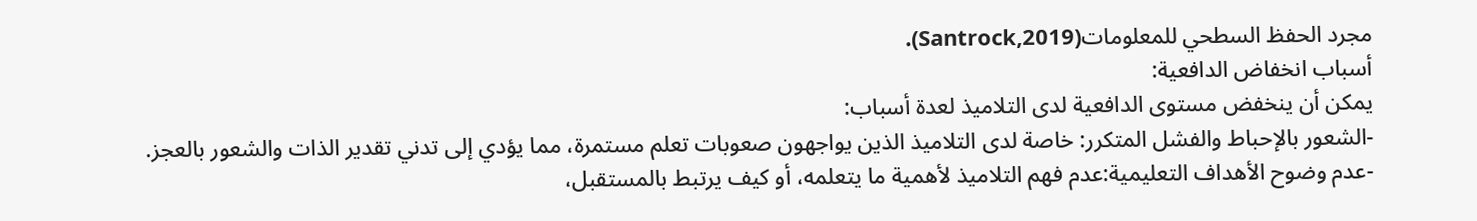مجرد الحفظ السطحي للمعلومات(Santrock,2019).
أسباب انخفاض الدافعية:
يمكن أن ينخفض مستوى الدافعية لدى التلاميذ لعدة أسباب:
-الشعور بالإحباط والفشل المتكرر: خاصة لدى التلاميذ الذين يواجهون صعوبات تعلم مستمرة، مما يؤدي إلى تدني تقدير الذات والشعور بالعجز.
-عدم وضوح الأهداف التعليمية:عدم فهم التلاميذ لأهمية ما يتعلمه، أو كيف يرتبط بالمستقبل،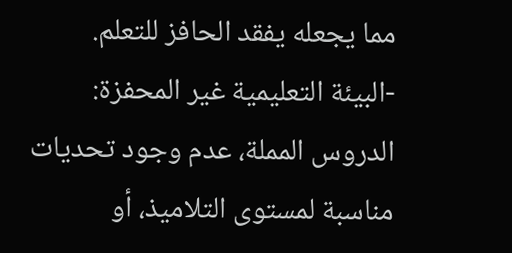مما يجعله يفقد الحافز للتعلم.
-البيئة التعليمية غير المحفزة: الدروس المملة، عدم وجود تحديات مناسبة لمستوى التلاميذ، أو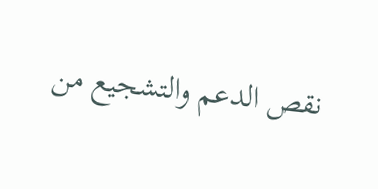نقص الدعم والتشجيع من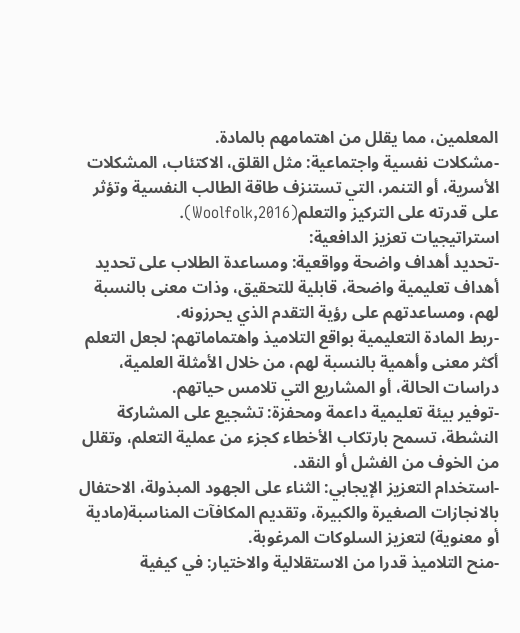المعلمين، مما يقلل من اهتمامهم بالمادة.
-مشكلات نفسية واجتماعية: مثل القلق، الاكتئاب، المشكلات الأسرية، أو التنمر، التي تستنزف طاقة الطالب النفسية وتؤثر على قدرته على التركيز والتعلم(Woolfolk,2016).
استراتيجيات تعزيز الدافعية:
-تحديد أهداف واضحة وواقعية: ومساعدة الطلاب على تحديد أهداف تعليمية واضحة، قابلية للتحقيق، وذات معنى بالنسبة لهم، ومساعدتهم على رؤية التقدم الذي يحرزونه.
-ربط المادة التعليمية بواقع التلاميذ واهتماماتهم: لجعل التعلم أكثر معنى وأهمية بالنسبة لهم، من خلال الأمثلة العلمية، دراسات الحالة، أو المشاريع التي تلامس حياتهم.
-توفير بيئة تعليمية داعمة ومحفزة: تشجيع على المشاركة النشطة، تسمح بارتكاب الأخطاء كجزء من عملية التعلم، وتقلل من الخوف من الفشل أو النقد.
-استخدام التعزيز الإيجابي: الثناء على الجهود المبذولة، الاحتفال بالانجازات الصغيرة والكبيرة، وتقديم المكافآت المناسبة(مادية أو معنوية) لتعزيز السلوكات المرغوبة.
-منح التلاميذ قدرا من الاستقلالية والاختيار: في كيفية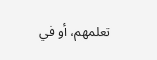تعلمهم، أو في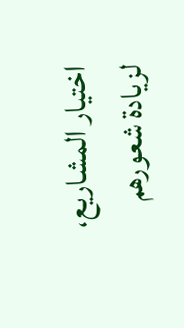اختيار المشاريع، لزيادة شعورهم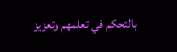بالتحكم في تعلمهم وتعزيز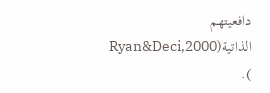دافعيتهم الذاتية(Ryan&Deci,2000 ).